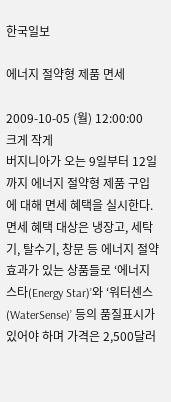한국일보

에너지 절약형 제품 면세

2009-10-05 (월) 12:00:00
크게 작게
버지니아가 오는 9일부터 12일까지 에너지 절약형 제품 구입에 대해 면세 혜택을 실시한다.
면세 혜택 대상은 냉장고, 세탁기, 탈수기, 창문 등 에너지 절약 효과가 있는 상품들로 ‘에너지 스타(Energy Star)’와 ‘워터센스(WaterSense)’ 등의 품질표시가 있어야 하며 가격은 2,500달러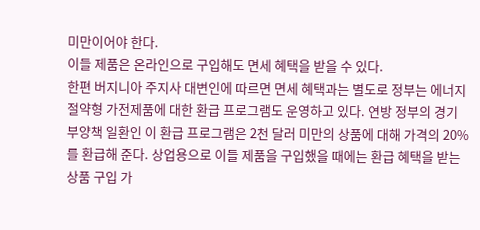미만이어야 한다.
이들 제품은 온라인으로 구입해도 면세 혜택을 받을 수 있다.
한편 버지니아 주지사 대변인에 따르면 면세 혜택과는 별도로 정부는 에너지 절약형 가전제품에 대한 환급 프로그램도 운영하고 있다. 연방 정부의 경기 부양책 일환인 이 환급 프로그램은 2천 달러 미만의 상품에 대해 가격의 20%를 환급해 준다. 상업용으로 이들 제품을 구입했을 때에는 환급 혜택을 받는 상품 구입 가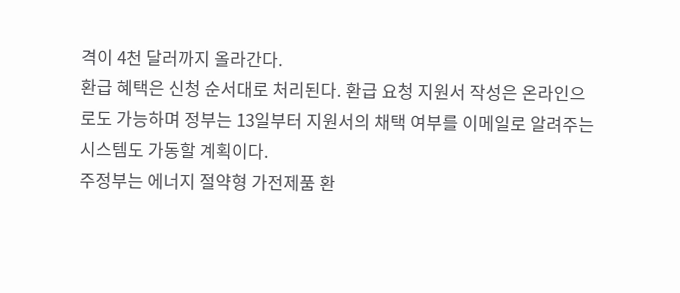격이 4천 달러까지 올라간다.
환급 혜택은 신청 순서대로 처리된다. 환급 요청 지원서 작성은 온라인으로도 가능하며 정부는 13일부터 지원서의 채택 여부를 이메일로 알려주는 시스템도 가동할 계획이다.
주정부는 에너지 절약형 가전제품 환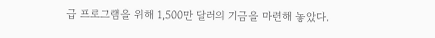급 프로그램을 위해 1,500만 달러의 기금을 마련해 놓았다.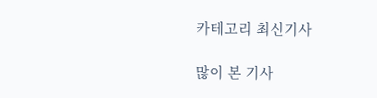카테고리 최신기사

많이 본 기사